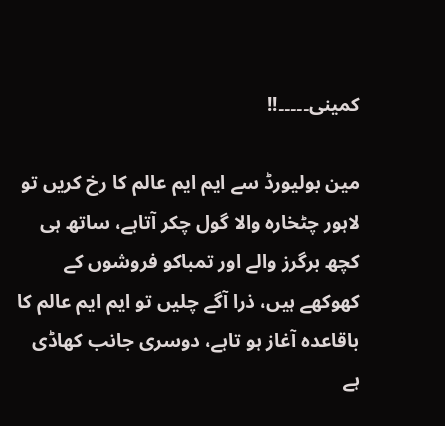کمینی۔۔۔۔۔!!

مین بولیورڈ سے ایم ایم عالم کا رخ کریں تو لاہور چٹخارہ والا گول چکر آتاہے، ساتھ ہی کچھ برگرز والے اور تمباکو فروشوں کے کھوکھے ہیں، ذرا آگے چلیں تو ایم ایم عالم کا باقاعدہ آغاز ہو تاہے، دوسری جانب کھاڈی ہے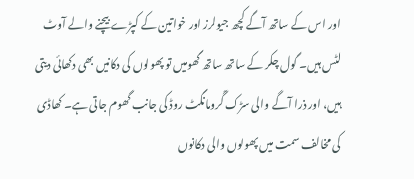اور اس کے ساتھ آگے کچھ جیولرز اور خواتین کے کپڑے بیچنے والے آوٹ لٹس ہیں۔ گول چکر کے ساتھ ساتھ گھومیں تو پھولوں کی دکانیں بھی دکھائی دیتی ہیں، اور ذرا آگے والی سڑک گْرومانگٹ روڈ کی جانب گھوم جاتی ہے۔ کھاڈی کی مخالف سمت میں پھولوں والی دکانوں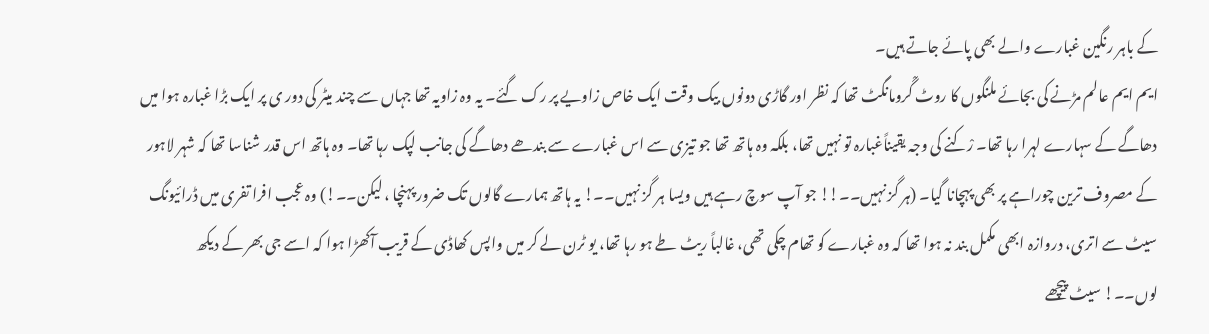کے باہر رنگین غبارے والے بھی پائے جاتے ہیں۔
ایم ایم عالم مڑنے کی بجائے ملنگوں کا روٹ گْرومانگٹ تھا کہ نظر اور گاڑی دونوں بیک وقت ایک خاص زاویے پر رک گئے۔ یہ وہ زاویہ تھا جہاں سے چند میٹر کی دور ی پر ایک بڑا غبارہ ہوا میں دھاگے کے سہارے لہرا رہا تھا۔ رْکنے کی وجہ یقیناًغبارہ تو نہیں تھا، بلکہ وہ ہاتھ تھا جو تیزی سے اس غبارے سے بندھے دھاگے کی جانب لپک رہا تھا۔ وہ ہاتھ اس قدر شناسا تھا کہ شہر لاہور کے مصروف ترین چوراہے پر بھی پہچانا گیا۔ (ہر گز نہیں۔۔!! جو آپ سوچ رہے ہیں ویسا ہر گز نہیں۔۔! یہ ہاتھ ہمارے گالوں تک ضرور پہنچا ، لیکن۔۔!) وہ عجب افرا تفری میں ڈرائیونگ سیٹ سے اتری، دروازہ ابھی مکمل بند نہ ہوا تھا کہ وہ غبارے کو تھام چکی تھی، غالباً ریٹ طے ہو رہا تھا، یو ٹرن لے کر میں واپس کھاڈی کے قریب آکھڑا ہوا کہ اسے جی بھر کے دیکھ لوں۔۔! سیٹ پیچھے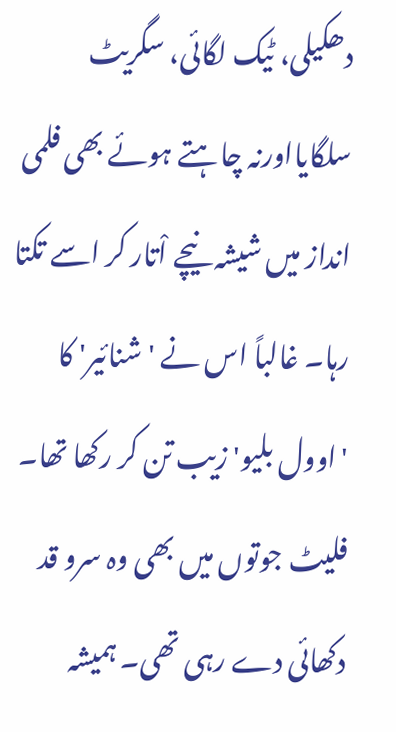دھکیلی، ٹیک لگائی، سگریٹ سلگایااورنہ چاہتے ہوئے بھی فلمی انداز میں شیشہ نیچے اْتار کر اسے تکتا رہا۔ غالباً اس نے 'شنائیر' کا 'اوول بلیو' زیب تن کر رکھا تھا۔ فلیٹ جوتوں میں بھی وہ سرو قد دکھائی دے رہی تھی۔ ہمیشہ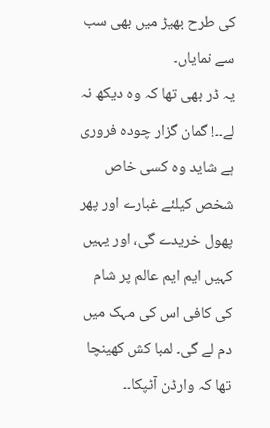کی طرح بھیڑ میں بھی سب سے نمایاں۔
یہ ڈر بھی تھا کہ وہ دیکھ نہ لے۔۔! گمان گزار چودہ فروری ہے شاید وہ کسی خاص شخص کیلئے غبارے اور پھر پھول خریدے گی، اور یہیں کہیں ایم ایم عالم پر شام کی کافی اس کی مہک میں دم لے گی۔ لمبا کش کھینچا تھا کہ وارڈن آٹپکا۔۔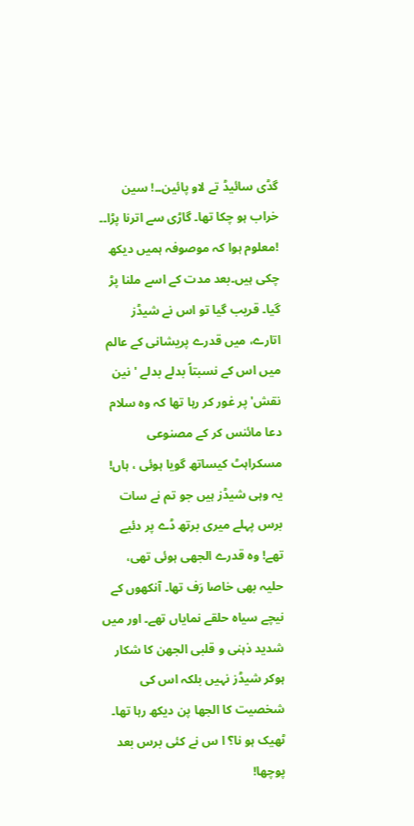گڈی سائیڈ تے لاو پائین۔۔! سین خراب ہو چکا تھا۔ گاڑی سے اترنا پڑا۔۔ !معلوم ہوا کہ موصوفہ ہمیں دیکھ چکی ہیں۔بعد مدت کے اسے ملنا پڑ گیا۔ قریب گیا تو اس نے شیڈز اتارے، میں قدرے پریشانی کے عالم میں اس کے نسبتاً بدلے بدلے 'نین نقش' پر غور کر رہا تھا کہ وہ سلام دعا مائنس کر کے مصنوعی مسکراہٹ کیساتھ گویا ہوئی ، ہاں! یہ وہی شیڈز ہیں جو تم نے سات برس پہلے میری برتھ ڈے پر دئیے تھے! وہ قدرے الجھی ہوئی تھی، حلیہ بھی خاصا رَف تھا۔ آنکھوں کے نیچے سیاہ حلقے نمایاں تھے۔ اور میں شدید ذہنی و قلبی الجھن کا شکار ہوکر شیڈز نہیں بلکہ اس کی شخصیت کا الجھا پن دیکھ رہا تھا۔
ٹھیک ہو نا؟ ا س نے کئی برس بعد پوچھا!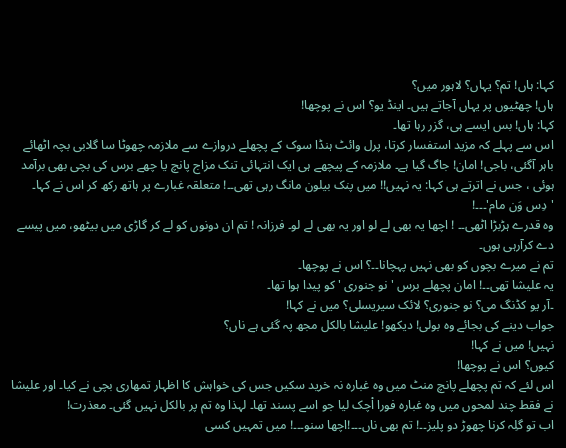کہا: ہاں! تم؟ یہاں؟ لاہور میں؟
ہاں! چھٹیوں پر یہاں آجاتے ہیں۔ اینڈ یو؟ اس نے پوچھا!
کہا: ہاں! بس ایسے ہی، گزر رہا تھا۔
اس سے پہلے کہ مزید استفسار کرتا، پرل وائٹ ہنڈا سوک کے پچھلے دروازے سے ملازمہ چھوٹا سا گلابی بچہ اٹھائے باہر آگئی، باجی! امان! جاگ گیا ہے۔ ملازمہ کے پیچھے ہی ایک انتہائی تنک مزاج پانچ یا چھے برس کی بچی بھی برآمد ہوئی ، جس نے اترتے ہی کہا: یہ نہیں!! میں پنک بیلون مانگ رہی تھی۔۔! متعلقہ غبارے پر ہاتھ رکھ کر اس نے کہا۔ 'دِس وَن مام'۔۔۔!
وہ قدرے ہڑبڑا اٹھی۔۔ ! اچھا یہ بھی لے لو اور یہ بھی لے لو۔ فرزانہ ! تم ان دونوں کو لے کر گاڑی میں بیٹھو، میں پیسے دے کرآرہی ہوں۔
تم نے میرے بچوں کو بھی نہیں پہچانا۔۔؟ اس نے پوچھا۔
یہ علیشا تھی۔۔! امان پچھلے برس 'نو جنوری ' کو پیدا ہوا تھا۔
۔آر یو کڈنگ می؟ نو جنوری؟ لائک سیریسلی؟ میں نے کہا!
جواب دینے کی بجائے وہ بولی! دیکھو! علیشا بالکل مجھ پہ گئی ہے ناں؟
نہیں! میں نے کہا!
کیوں؟ اس نے پوچھا!
اس لئے کہ تم پچھلے پانچ منٹ میں وہ غبارہ نہ خرید سکیں جس کی خواہش کا اظہار تمھاری بچی نے کیا۔ اور علیشا نے فقط چند لمحوں میں وہ غبارہ فورا اْچک لیا جو اسے پسند تھا۔ لہذا وہ تم پر بالکل نہیں گئی۔ معذرت!
اب تو گلِہ کرنا چھوڑ دو پلیز۔۔! تم بھی ناں۔۔۔!اچھا سنو۔۔۔! میں تمہیں کسی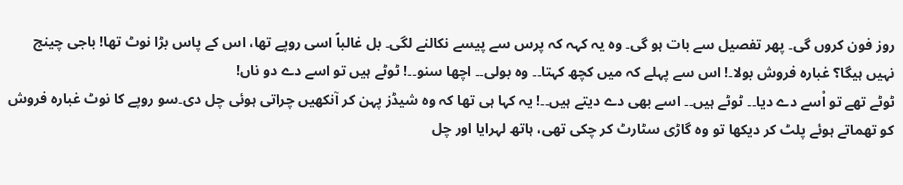روز فون کروں گی۔ پھر تفصیل سے بات ہو گی۔ وہ یہ کہہ کہ پرس سے پیسے نکالنے لگی۔ بل غالباً اسی روپے تھا، اس کے پاس بڑا نوٹ تھا! باجی چینج نہیں ہیگا؟ غبارہ فروش بولا۔! اس سے پہلے کہ میں کچھ کہتا۔۔ وہ بولی۔۔ اچھا سنو۔۔! ٹوٹے ہیں تو اسے دے دو ناں!
ٹوٹے تھے تو اْسے دے دیا۔۔ ٹوٹے ہیں۔۔ اسے بھی دے دیتے ہیں۔۔! یہ کہا ہی تھا کہ وہ شیڈز پہن کر آنکھیں چراتی ہوئی چل دی۔سو روپے کا نوٹ غبارہ فروش کو تھماتے ہوئے پلٹ کر دیکھا تو وہ گاڑی سٹارٹ کر چکی تھی، ہاتھ لہرایا اور چل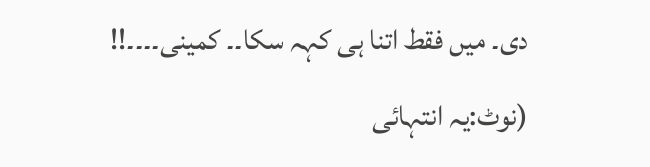دی۔ میں فقط اتنا ہی کہہ سکا۔۔ کمینی۔۔۔۔!!
(نوٹ:یہ انتہائی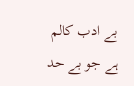بے ادب کالم ہے جو بے حد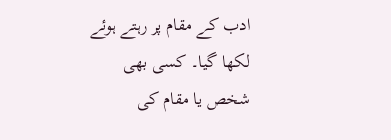ادب کے مقام پر رہتے ہوئے لکھا گیا۔ کسی بھی شخص یا مقام کی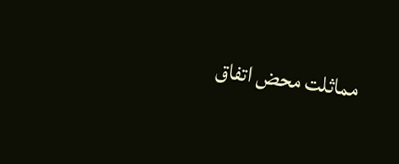مماثلت محض اتفاق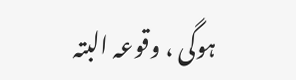ہوگی ، وقوعہ البتہ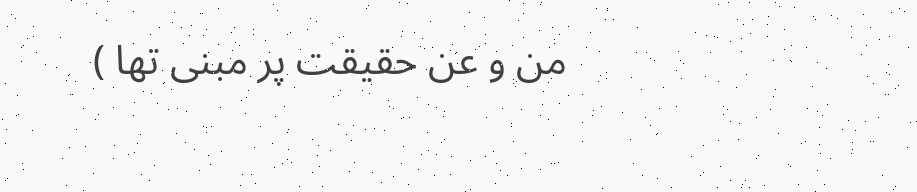من و عن حقیقت پر مبنی تھا )